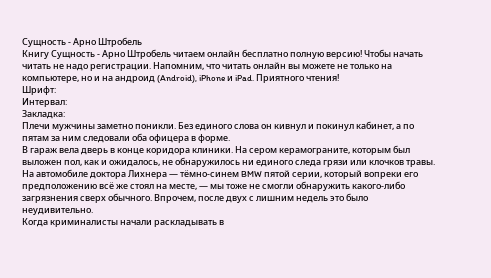Сущность - Арно Штробель
Книгу Сущность - Арно Штробель читаем онлайн бесплатно полную версию! Чтобы начать читать не надо регистрации. Напомним, что читать онлайн вы можете не только на компьютере, но и на андроид (Android), iPhone и iPad. Приятного чтения!
Шрифт:
Интервал:
Закладка:
Плечи мужчины заметно поникли. Без единого слова он кивнул и покинул кабинет, а по пятам за ним следовали оба офицера в форме.
В гараж вела дверь в конце коридора клиники. На сером керамограните, которым был выложен пол, как и ожидалось, не обнаружилось ни единого следа грязи или клочков травы.
На автомобиле доктора Лихнера — тёмно-синем BMW пятой серии, который вопреки его предположению всё же стоял на месте, — мы тоже не смогли обнаружить какого-либо загрязнения сверх обычного. Впрочем, после двух с лишним недель это было неудивительно.
Когда криминалисты начали раскладывать в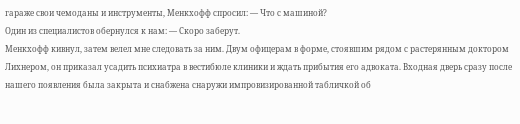гараже свои чемоданы и инструменты, Менкхофф спросил: — Что с машиной?
Один из специалистов обернулся к нам: — Скоро заберут.
Менкхофф кивнул, затем велел мне следовать за ним. Двум офицерам в форме, стоявшим рядом с растерянным доктором Лихнером, он приказал усадить психиатра в вестибюле клиники и ждать прибытия его адвоката. Входная дверь сразу после нашего появления была закрыта и снабжена снаружи импровизированной табличкой об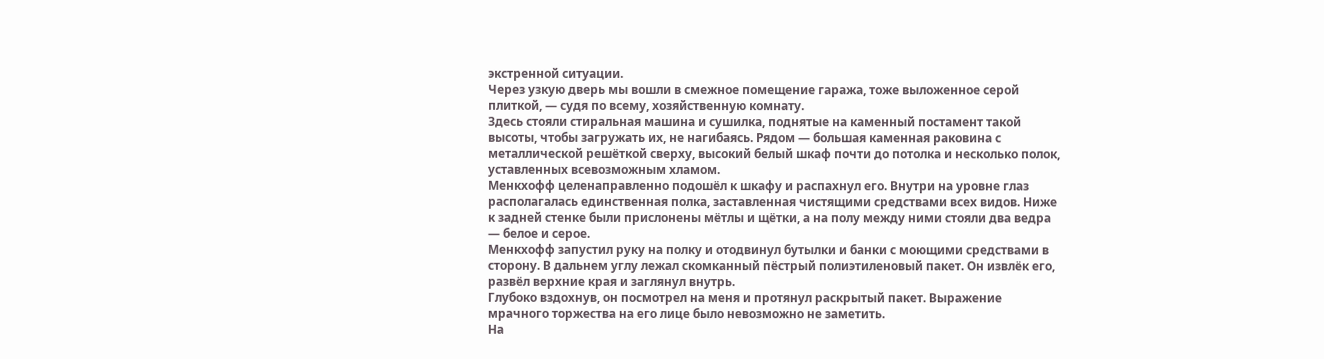экстренной ситуации.
Через узкую дверь мы вошли в смежное помещение гаража, тоже выложенное серой плиткой, — судя по всему, хозяйственную комнату.
Здесь стояли стиральная машина и сушилка, поднятые на каменный постамент такой высоты, чтобы загружать их, не нагибаясь. Рядом — большая каменная раковина с металлической решёткой сверху, высокий белый шкаф почти до потолка и несколько полок, уставленных всевозможным хламом.
Менкхофф целенаправленно подошёл к шкафу и распахнул его. Внутри на уровне глаз располагалась единственная полка, заставленная чистящими средствами всех видов. Ниже к задней стенке были прислонены мётлы и щётки, а на полу между ними стояли два ведра — белое и серое.
Менкхофф запустил руку на полку и отодвинул бутылки и банки с моющими средствами в сторону. В дальнем углу лежал скомканный пёстрый полиэтиленовый пакет. Он извлёк его, развёл верхние края и заглянул внутрь.
Глубоко вздохнув, он посмотрел на меня и протянул раскрытый пакет. Выражение мрачного торжества на его лице было невозможно не заметить.
На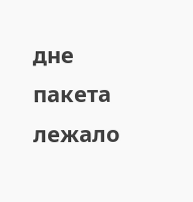дне пакета лежало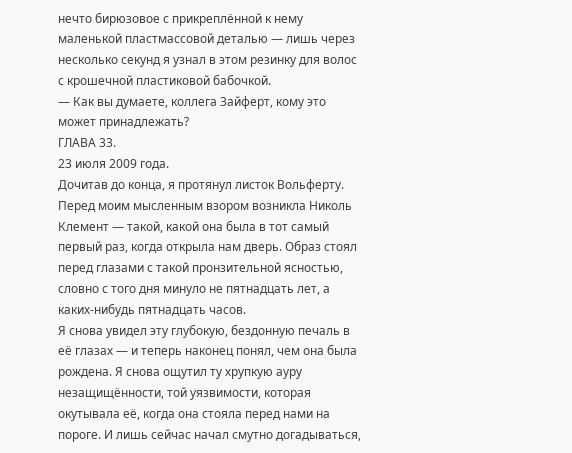нечто бирюзовое с прикреплённой к нему маленькой пластмассовой деталью — лишь через несколько секунд я узнал в этом резинку для волос с крошечной пластиковой бабочкой.
— Как вы думаете, коллега Зайферт, кому это может принадлежать?
ГЛАВА 33.
23 июля 2009 года.
Дочитав до конца, я протянул листок Вольферту.
Перед моим мысленным взором возникла Николь Клемент — такой, какой она была в тот самый первый раз, когда открыла нам дверь. Образ стоял перед глазами с такой пронзительной ясностью, словно с того дня минуло не пятнадцать лет, а каких-нибудь пятнадцать часов.
Я снова увидел эту глубокую, бездонную печаль в её глазах — и теперь наконец понял, чем она была рождена. Я снова ощутил ту хрупкую ауру незащищённости, той уязвимости, которая окутывала её, когда она стояла перед нами на пороге. И лишь сейчас начал смутно догадываться,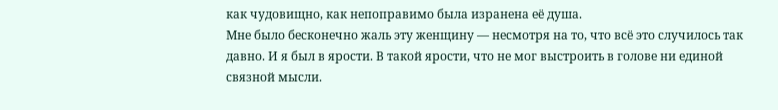как чудовищно, как непоправимо была изранена её душа.
Мне было бесконечно жаль эту женщину — несмотря на то, что всё это случилось так давно. И я был в ярости. В такой ярости, что не мог выстроить в голове ни единой связной мысли.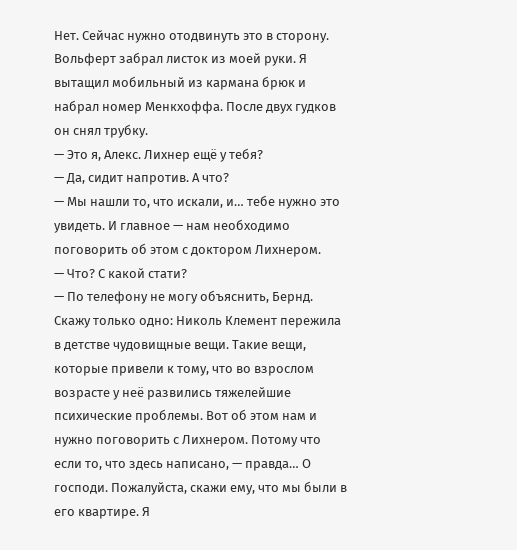Нет. Сейчас нужно отодвинуть это в сторону.
Вольферт забрал листок из моей руки. Я вытащил мобильный из кармана брюк и набрал номер Менкхоффа. После двух гудков он снял трубку.
— Это я, Алекс. Лихнер ещё у тебя?
— Да, сидит напротив. А что?
— Мы нашли то, что искали, и… тебе нужно это увидеть. И главное — нам необходимо поговорить об этом с доктором Лихнером.
— Что? С какой стати?
— По телефону не могу объяснить, Бернд. Скажу только одно: Николь Клемент пережила в детстве чудовищные вещи. Такие вещи, которые привели к тому, что во взрослом возрасте у неё развились тяжелейшие психические проблемы. Вот об этом нам и нужно поговорить с Лихнером. Потому что если то, что здесь написано, — правда… О господи. Пожалуйста, скажи ему, что мы были в его квартире. Я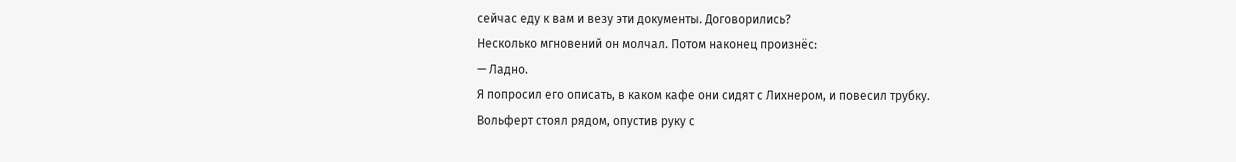сейчас еду к вам и везу эти документы. Договорились?
Несколько мгновений он молчал. Потом наконец произнёс:
— Ладно.
Я попросил его описать, в каком кафе они сидят с Лихнером, и повесил трубку.
Вольферт стоял рядом, опустив руку с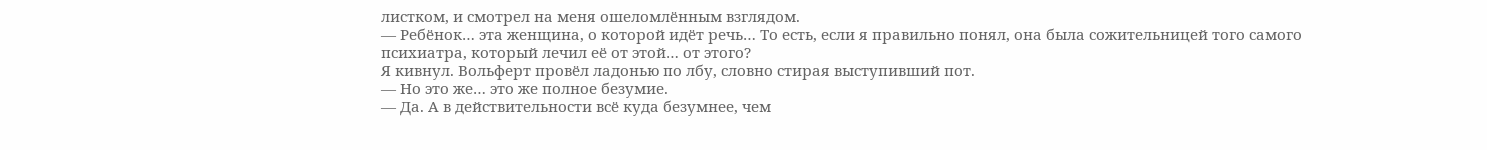листком, и смотрел на меня ошеломлённым взглядом.
— Ребёнок… эта женщина, о которой идёт речь… То есть, если я правильно понял, она была сожительницей того самого психиатра, который лечил её от этой… от этого?
Я кивнул. Вольферт провёл ладонью по лбу, словно стирая выступивший пот.
— Но это же… это же полное безумие.
— Да. А в действительности всё куда безумнее, чем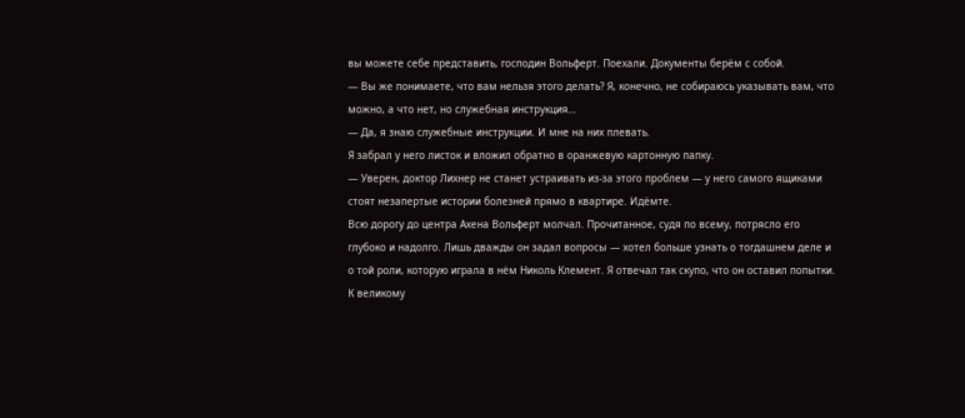вы можете себе представить, господин Вольферт. Поехали. Документы берём с собой.
— Вы же понимаете, что вам нельзя этого делать? Я, конечно, не собираюсь указывать вам, что можно, а что нет, но служебная инструкция…
— Да, я знаю служебные инструкции. И мне на них плевать.
Я забрал у него листок и вложил обратно в оранжевую картонную папку.
— Уверен, доктор Лихнер не станет устраивать из-за этого проблем — у него самого ящиками стоят незапертые истории болезней прямо в квартире. Идёмте.
Всю дорогу до центра Ахена Вольферт молчал. Прочитанное, судя по всему, потрясло его глубоко и надолго. Лишь дважды он задал вопросы — хотел больше узнать о тогдашнем деле и о той роли, которую играла в нём Николь Клемент. Я отвечал так скупо, что он оставил попытки.
К великому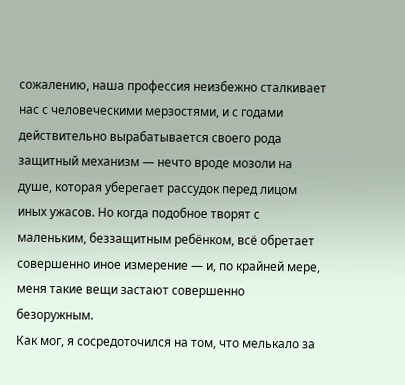сожалению, наша профессия неизбежно сталкивает нас с человеческими мерзостями, и с годами действительно вырабатывается своего рода защитный механизм — нечто вроде мозоли на душе, которая уберегает рассудок перед лицом иных ужасов. Но когда подобное творят с маленьким, беззащитным ребёнком, всё обретает совершенно иное измерение — и, по крайней мере, меня такие вещи застают совершенно безоружным.
Как мог, я сосредоточился на том, что мелькало за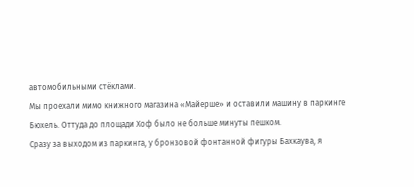автомобильными стёклами.
Мы проехали мимо книжного магазина «Майерше» и оставили машину в паркинге Бюхель. Оттуда до площади Хоф было не больше минуты пешком.
Сразу за выходом из паркинга, у бронзовой фонтанной фигуры Бахкаува, я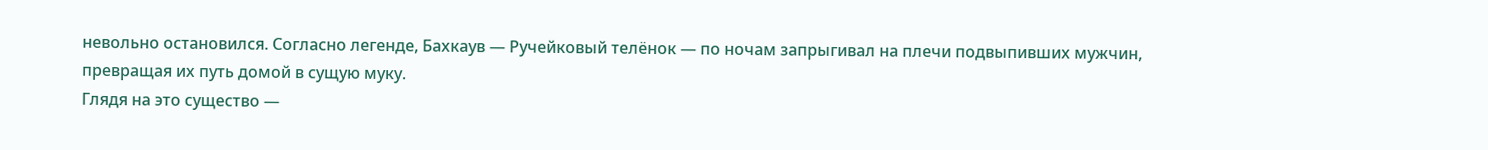невольно остановился. Согласно легенде, Бахкаув — Ручейковый телёнок — по ночам запрыгивал на плечи подвыпивших мужчин, превращая их путь домой в сущую муку.
Глядя на это существо —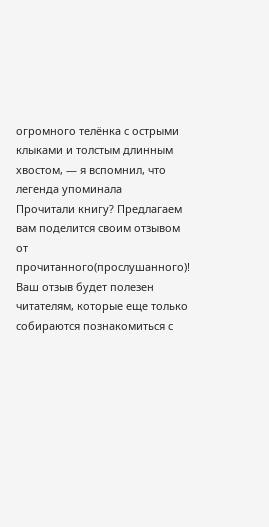огромного телёнка с острыми клыками и толстым длинным хвостом, — я вспомнил, что легенда упоминала
Прочитали книгу? Предлагаем вам поделится своим отзывом от прочитанного(прослушанного)! Ваш отзыв будет полезен читателям, которые еще только собираются познакомиться с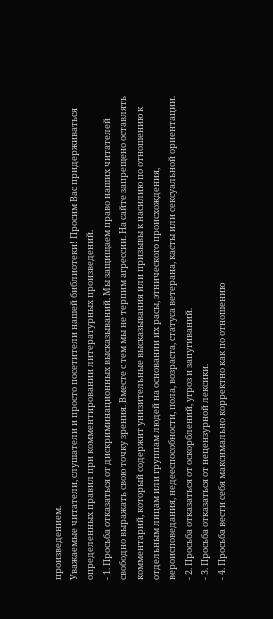произведением.
Уважаемые читатели, слушатели и просто посетители нашей библиотеки! Просим Вас придерживаться определенных правил при комментировании литературных произведений.
- 1. Просьба отказаться от дискриминационных высказываний. Мы защищаем право наших читателей свободно выражать свою точку зрения. Вместе с тем мы не терпим агрессии. На сайте запрещено оставлять комментарий, который содержит унизительные высказывания или призывы к насилию по отношению к отдельным лицам или группам людей на основании их расы, этнического происхождения, вероисповедания, недееспособности, пола, возраста, статуса ветерана, касты или сексуальной ориентации.
- 2. Просьба отказаться от оскорблений, угроз и запугиваний.
- 3. Просьба отказаться от нецензурной лексики.
- 4. Просьба вести себя максимально корректно как по отношению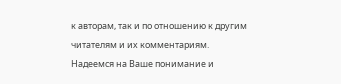к авторам, так и по отношению к другим читателям и их комментариям.
Надеемся на Ваше понимание и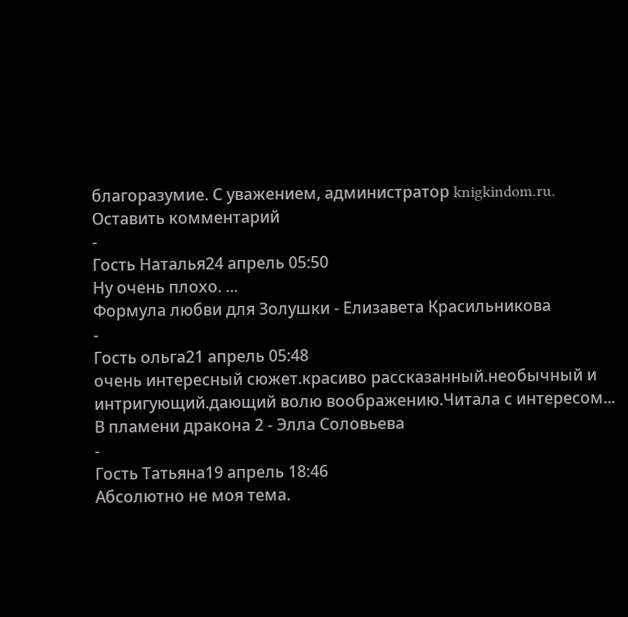благоразумие. С уважением, администратор knigkindom.ru.
Оставить комментарий
-
Гость Наталья24 апрель 05:50
Ну очень плохо. ...
Формула любви для Золушки - Елизавета Красильникова
-
Гость ольга21 апрель 05:48
очень интересный сюжет.красиво рассказанный.необычный и интригующий.дающий волю воображению.Читала с интересом...
В пламени дракона 2 - Элла Соловьева
-
Гость Татьяна19 апрель 18:46
Абсолютно не моя тема.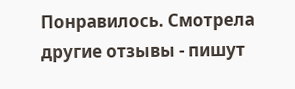Понравилось. Смотрела другие отзывы - пишут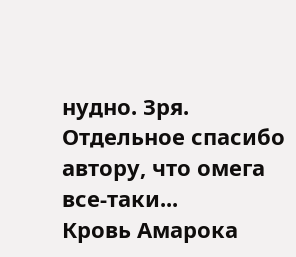нудно. Зря. Отдельное спасибо автору, что омега все-таки...
Кровь Амарока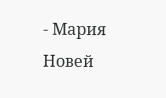- Мария Новей